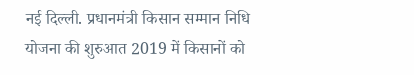नई दिल्ली. प्रधानमंत्री किसान सम्मान निधि योजना की शुरुआत 2019 में किसानों को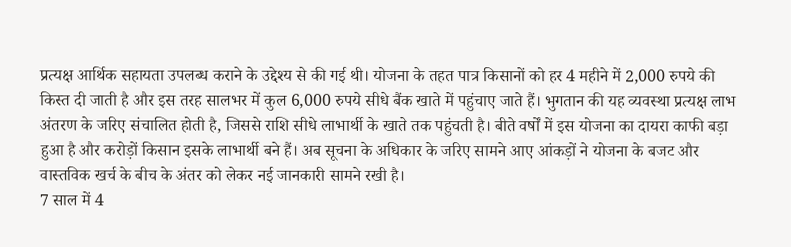प्रत्यक्ष आर्थिक सहायता उपलब्ध कराने के उद्देश्य से की गई थी। योजना के तहत पात्र किसानों को हर 4 महीने में 2,000 रुपये की किस्त दी जाती है और इस तरह सालभर में कुल 6,000 रुपये सीधे बैंक खाते में पहुंचाए जाते हैं। भुगतान की यह व्यवस्था प्रत्यक्ष लाभ अंतरण के जरिए संचालित होती है, जिससे राशि सीधे लाभार्थी के खाते तक पहुंचती है। बीते वर्षों में इस योजना का दायरा काफी बड़ा हुआ है और करोड़ों किसान इसके लाभार्थी बने हैं। अब सूचना के अधिकार के जरिए सामने आए आंकड़ों ने योजना के बजट और वास्तविक खर्च के बीच के अंतर को लेकर नई जानकारी सामने रखी है।
7 साल में 4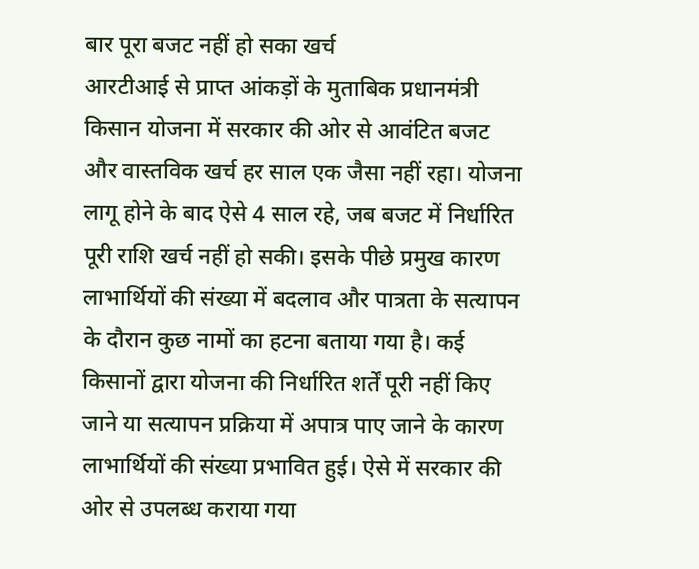बार पूरा बजट नहीं हो सका खर्च
आरटीआई से प्राप्त आंकड़ों के मुताबिक प्रधानमंत्री किसान योजना में सरकार की ओर से आवंटित बजट और वास्तविक खर्च हर साल एक जैसा नहीं रहा। योजना लागू होने के बाद ऐसे 4 साल रहे, जब बजट में निर्धारित पूरी राशि खर्च नहीं हो सकी। इसके पीछे प्रमुख कारण लाभार्थियों की संख्या में बदलाव और पात्रता के सत्यापन के दौरान कुछ नामों का हटना बताया गया है। कई किसानों द्वारा योजना की निर्धारित शर्तें पूरी नहीं किए जाने या सत्यापन प्रक्रिया में अपात्र पाए जाने के कारण लाभार्थियों की संख्या प्रभावित हुई। ऐसे में सरकार की ओर से उपलब्ध कराया गया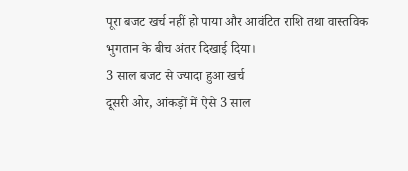पूरा बजट खर्च नहीं हो पाया और आवंटित राशि तथा वास्तविक भुगतान के बीच अंतर दिखाई दिया।
3 साल बजट से ज्यादा हुआ खर्च
दूसरी ओर, आंकड़ों में ऐसे 3 साल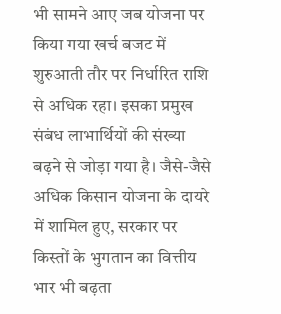भी सामने आए जब योजना पर किया गया खर्च बजट में शुरुआती तौर पर निर्धारित राशि से अधिक रहा। इसका प्रमुख संबंध लाभार्थियों की संख्या बढ़ने से जोड़ा गया है। जैसे-जैसे अधिक किसान योजना के दायरे में शामिल हुए, सरकार पर किस्तों के भुगतान का वित्तीय भार भी बढ़ता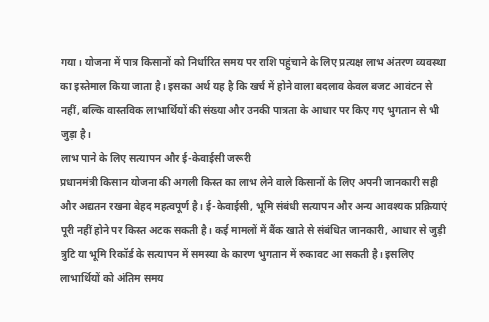गया। योजना में पात्र किसानों को निर्धारित समय पर राशि पहुंचाने के लिए प्रत्यक्ष लाभ अंतरण व्यवस्था का इस्तेमाल किया जाता है। इसका अर्थ यह है कि खर्च में होने वाला बदलाव केवल बजट आवंटन से नहीं, बल्कि वास्तविक लाभार्थियों की संख्या और उनकी पात्रता के आधार पर किए गए भुगतान से भी जुड़ा है।
लाभ पाने के लिए सत्यापन और ई-केवाईसी जरूरी
प्रधानमंत्री किसान योजना की अगली किस्त का लाभ लेने वाले किसानों के लिए अपनी जानकारी सही और अद्यतन रखना बेहद महत्वपूर्ण है। ई-केवाईसी, भूमि संबंधी सत्यापन और अन्य आवश्यक प्रक्रियाएं पूरी नहीं होने पर किस्त अटक सकती है। कई मामलों में बैंक खाते से संबंधित जानकारी, आधार से जुड़ी त्रुटि या भूमि रिकॉर्ड के सत्यापन में समस्या के कारण भुगतान में रुकावट आ सकती है। इसलिए लाभार्थियों को अंतिम समय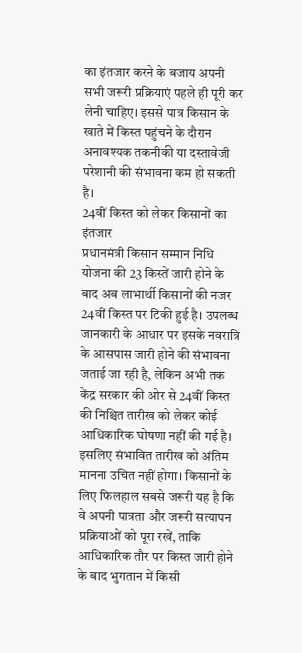का इंतजार करने के बजाय अपनी सभी जरूरी प्रक्रियाएं पहले ही पूरी कर लेनी चाहिए। इससे पात्र किसान के खाते में किस्त पहुंचने के दौरान अनावश्यक तकनीकी या दस्तावेजी परेशानी की संभावना कम हो सकती है।
24वीं किस्त को लेकर किसानों का इंतजार
प्रधानमंत्री किसान सम्मान निधि योजना की 23 किस्तें जारी होने के बाद अब लाभार्थी किसानों की नजर 24वीं किस्त पर टिकी हुई है। उपलब्ध जानकारी के आधार पर इसके नवरात्रि के आसपास जारी होने की संभावना जताई जा रही है, लेकिन अभी तक केंद्र सरकार की ओर से 24वीं किस्त की निश्चित तारीख को लेकर कोई आधिकारिक घोषणा नहीं की गई है। इसलिए संभावित तारीख को अंतिम मानना उचित नहीं होगा। किसानों के लिए फिलहाल सबसे जरूरी यह है कि वे अपनी पात्रता और जरूरी सत्यापन प्रक्रियाओं को पूरा रखें, ताकि आधिकारिक तौर पर किस्त जारी होने के बाद भुगतान में किसी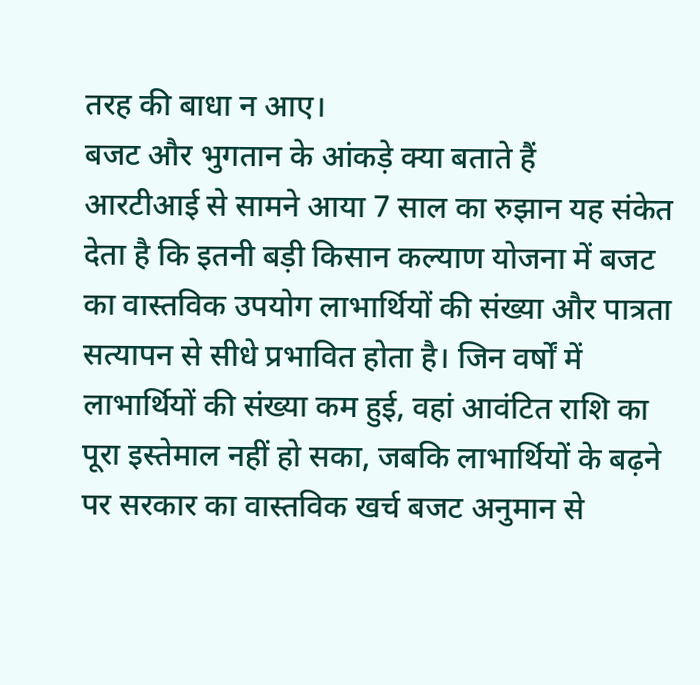तरह की बाधा न आए।
बजट और भुगतान के आंकड़े क्या बताते हैं
आरटीआई से सामने आया 7 साल का रुझान यह संकेत देता है कि इतनी बड़ी किसान कल्याण योजना में बजट का वास्तविक उपयोग लाभार्थियों की संख्या और पात्रता सत्यापन से सीधे प्रभावित होता है। जिन वर्षों में लाभार्थियों की संख्या कम हुई, वहां आवंटित राशि का पूरा इस्तेमाल नहीं हो सका, जबकि लाभार्थियों के बढ़ने पर सरकार का वास्तविक खर्च बजट अनुमान से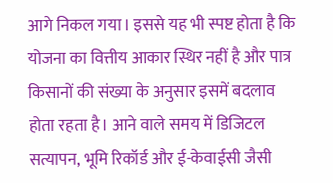आगे निकल गया। इससे यह भी स्पष्ट होता है कि योजना का वित्तीय आकार स्थिर नहीं है और पात्र किसानों की संख्या के अनुसार इसमें बदलाव होता रहता है। आने वाले समय में डिजिटल सत्यापन, भूमि रिकॉर्ड और ई-केवाईसी जैसी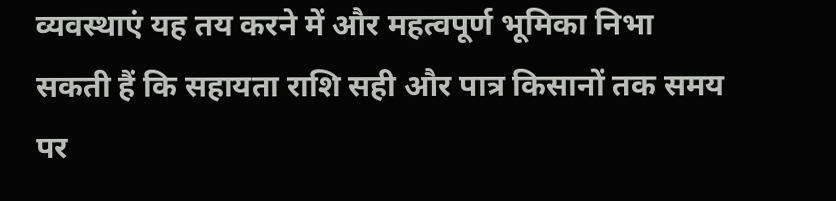व्यवस्थाएं यह तय करने में और महत्वपूर्ण भूमिका निभा सकती हैं कि सहायता राशि सही और पात्र किसानों तक समय पर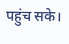पहुंच सके।